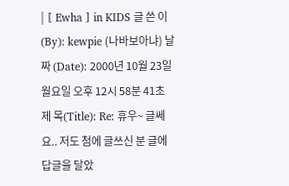| [ Ewha ] in KIDS 글 쓴 이(By): kewpie (나바보아냐) 날 짜 (Date): 2000년 10월 23일 월요일 오후 12시 58분 41초 제 목(Title): Re: 휴우~ 글쎄요.. 저도 첨에 글쓰신 분 글에 답글을 달았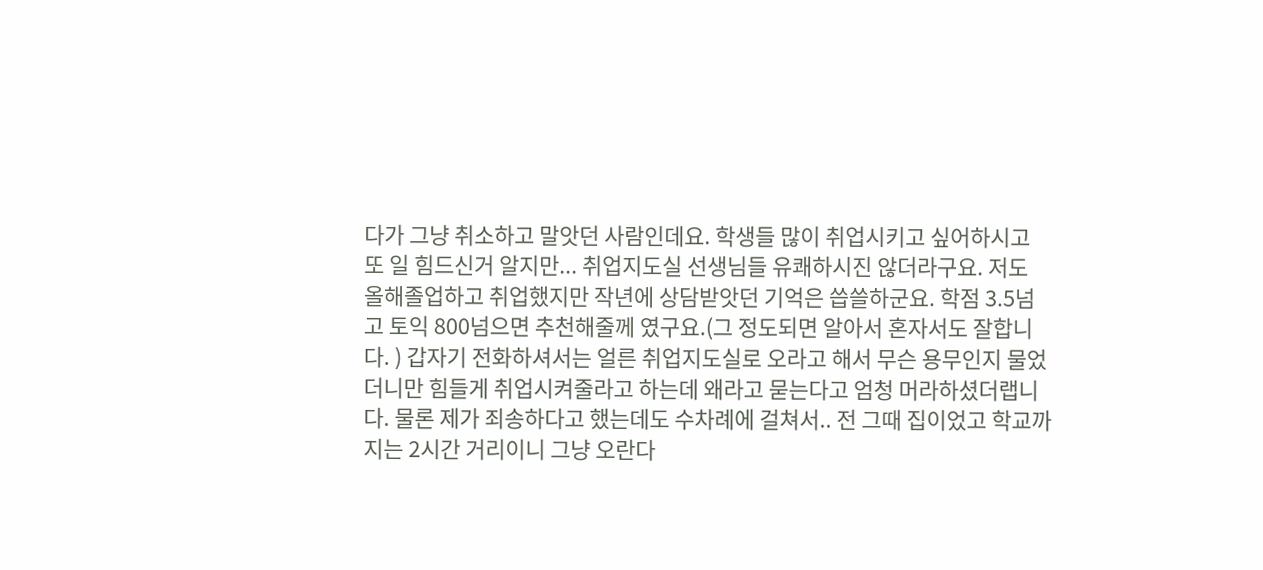다가 그냥 취소하고 말앗던 사람인데요. 학생들 많이 취업시키고 싶어하시고 또 일 힘드신거 알지만... 취업지도실 선생님들 유쾌하시진 않더라구요. 저도 올해졸업하고 취업했지만 작년에 상담받앗던 기억은 씁쓸하군요. 학점 3.5넘고 토익 800넘으면 추천해줄께 였구요.(그 정도되면 알아서 혼자서도 잘합니다. ) 갑자기 전화하셔서는 얼른 취업지도실로 오라고 해서 무슨 용무인지 물었더니만 힘들게 취업시켜줄라고 하는데 왜라고 묻는다고 엄청 머라하셨더랩니다. 물론 제가 죄송하다고 했는데도 수차례에 걸쳐서.. 전 그때 집이었고 학교까지는 2시간 거리이니 그냥 오란다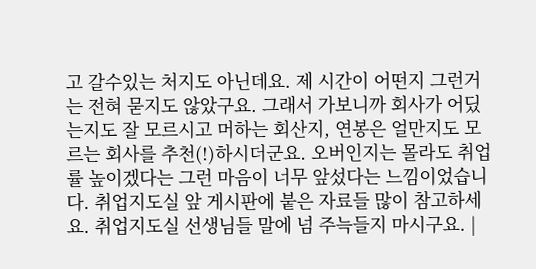고 갈수있는 처지도 아닌데요. 제 시간이 어떤지 그런거는 전혀 묻지도 않았구요. 그래서 가보니까 회사가 어딨는지도 잘 모르시고 머하는 회산지, 연봉은 얼만지도 모르는 회사를 추천(!)하시더군요. 오버인지는 몰라도 취업률 높이겠다는 그런 마음이 너무 앞섰다는 느낌이었습니다. 취업지도실 앞 게시판에 붙은 자료들 많이 참고하세요. 취업지도실 선생님들 말에 넘 주늑들지 마시구요. |